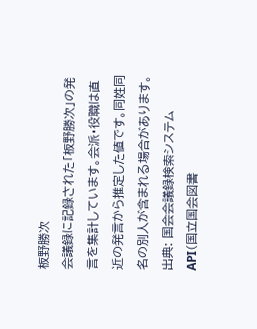板野勝次
会議録に記録された「板野勝次」の発言を集計しています。会派・役職は直近の発言から推定した値です。同姓同名の別人が含まれる場合があります。
出典: 国会会議録検索システム API(国立国会図書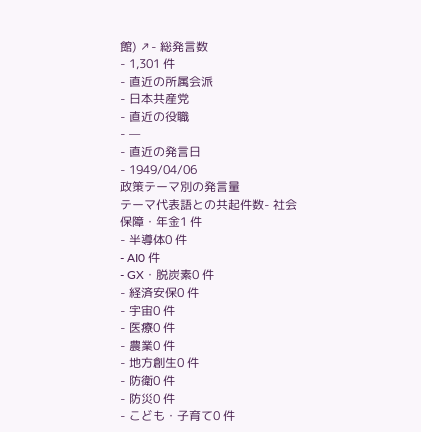館) ↗- 総発言数
- 1,301 件
- 直近の所属会派
- 日本共産党
- 直近の役職
- —
- 直近の発言日
- 1949/04/06
政策テーマ別の発言量
テーマ代表語との共起件数- 社会保障・年金1 件
- 半導体0 件
- AI0 件
- GX・脱炭素0 件
- 経済安保0 件
- 宇宙0 件
- 医療0 件
- 農業0 件
- 地方創生0 件
- 防衛0 件
- 防災0 件
- こども・子育て0 件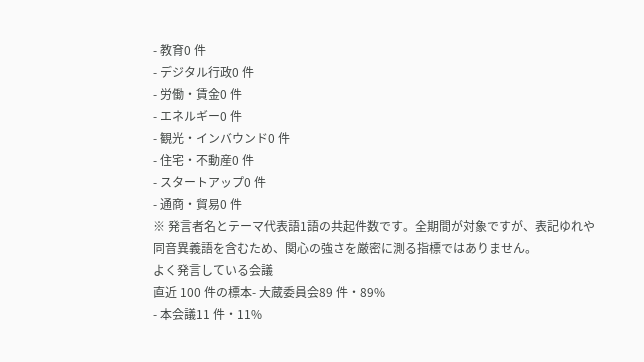- 教育0 件
- デジタル行政0 件
- 労働・賃金0 件
- エネルギー0 件
- 観光・インバウンド0 件
- 住宅・不動産0 件
- スタートアップ0 件
- 通商・貿易0 件
※ 発言者名とテーマ代表語1語の共起件数です。全期間が対象ですが、表記ゆれや 同音異義語を含むため、関心の強さを厳密に測る指標ではありません。
よく発言している会議
直近 100 件の標本- 大蔵委員会89 件・89%
- 本会議11 件・11%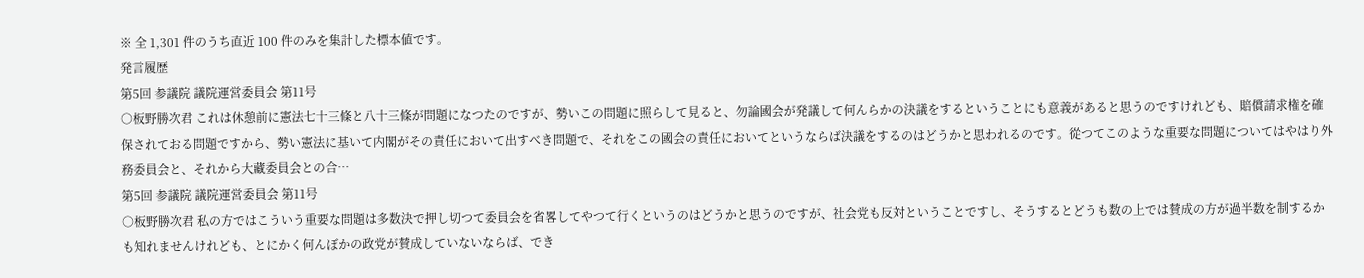※ 全 1,301 件のうち直近 100 件のみを集計した標本値です。
発言履歴
第5回 参議院 議院運営委員会 第11号
○板野勝次君 これは休憩前に憲法七十三條と八十三條が問題になつたのですが、勢いこの問題に照らして見ると、勿論國会が発議して何んらかの決議をするということにも意義があると思うのですけれども、賠償請求権を確保されておる問題ですから、勢い憲法に基いて内閣がその責任において出すべき問題で、それをこの國会の責任においてというならば決議をするのはどうかと思われるのです。從つてこのような重要な問題についてはやはり外務委員会と、それから大藏委員会との合…
第5回 参議院 議院運営委員会 第11号
○板野勝次君 私の方ではこういう重要な問題は多数決で押し切つて委員会を省畧してやつて行くというのはどうかと思うのですが、社会党も反対ということですし、そうするとどうも数の上では賛成の方が過半数を制するかも知れませんけれども、とにかく何んぼかの政党が賛成していないならば、でき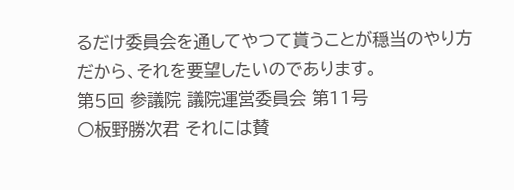るだけ委員会を通してやつて貰うことが穏当のやり方だから、それを要望したいのであります。
第5回 参議院 議院運営委員会 第11号
○板野勝次君 それには賛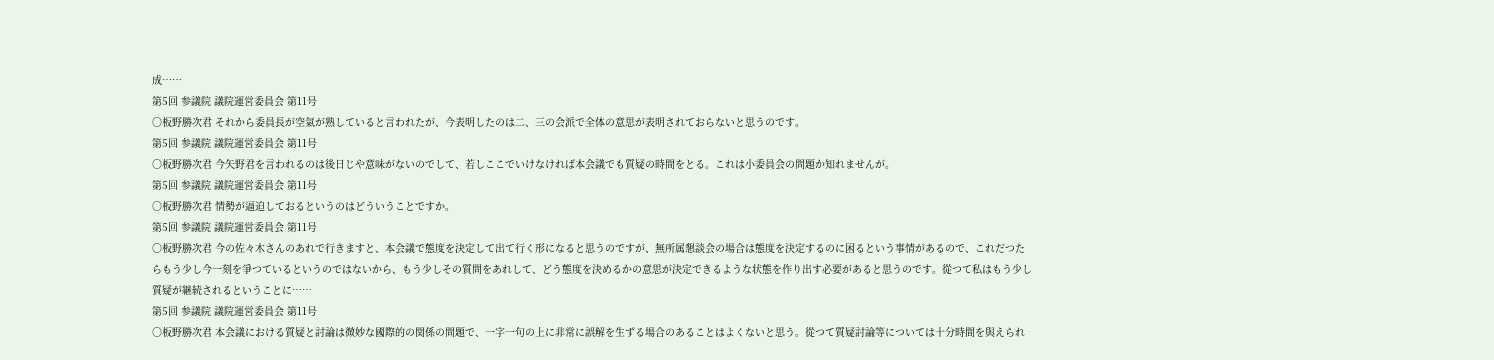成……
第5回 参議院 議院運営委員会 第11号
○板野勝次君 それから委員長が空氣が熟していると言われたが、今表明したのは二、三の会派で全体の意思が表明されておらないと思うのです。
第5回 参議院 議院運営委員会 第11号
○板野勝次君 今矢野君を言われるのは後日じや意味がないのでして、若しここでいけなければ本会議でも質疑の時間をとる。これは小委員会の問題か知れませんが。
第5回 参議院 議院運営委員会 第11号
○板野勝次君 情勢が逼迫しておるというのはどういうことですか。
第5回 参議院 議院運営委員会 第11号
○板野勝次君 今の佐々木さんのあれで行きますと、本会議で態度を決定して出て行く形になると思うのですが、無所属懇談会の場合は態度を決定するのに困るという事情があるので、これだつたらもう少し今一刻を爭つているというのではないから、もう少しその質問をあれして、どう態度を決めるかの意思が決定できるような状態を作り出す必要があると思うのです。從つて私はもう少し質疑が継続されるということに……
第5回 参議院 議院運営委員会 第11号
○板野勝次君 本会議における質疑と討論は微妙な國際的の関係の問題で、一字一句の上に非常に誤解を生ずる場合のあることはよくないと思う。從つて質疑討論等については十分時間を與えられ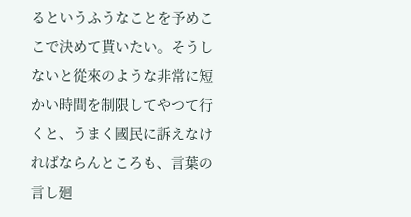るというふうなことを予めここで決めて貰いたい。そうしないと從來のような非常に短かい時間を制限してやつて行くと、うまく國民に訴えなければならんところも、言葉の言し廻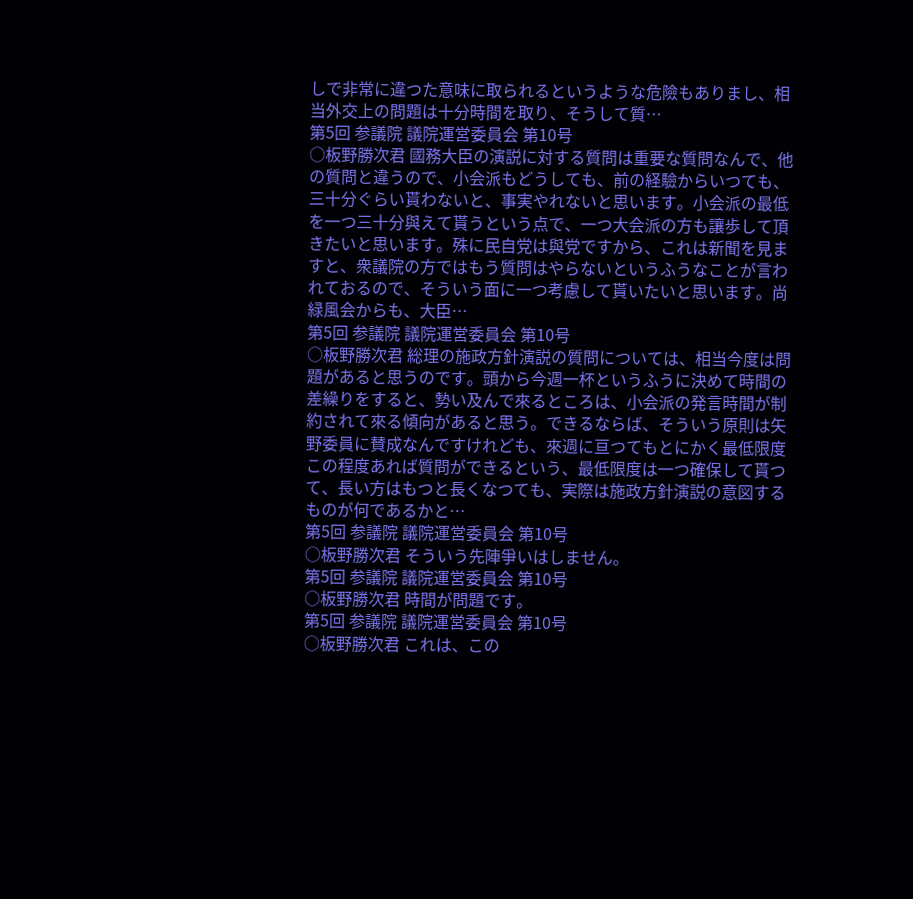しで非常に違つた意味に取られるというような危險もありまし、相当外交上の問題は十分時間を取り、そうして質…
第5回 参議院 議院運営委員会 第10号
○板野勝次君 國務大臣の演説に対する質問は重要な質問なんで、他の質問と違うので、小会派もどうしても、前の経驗からいつても、三十分ぐらい貰わないと、事実やれないと思います。小会派の最低を一つ三十分與えて貰うという点で、一つ大会派の方も讓歩して頂きたいと思います。殊に民自党は與党ですから、これは新聞を見ますと、衆議院の方ではもう質問はやらないというふうなことが言われておるので、そういう面に一つ考慮して貰いたいと思います。尚緑風会からも、大臣…
第5回 参議院 議院運営委員会 第10号
○板野勝次君 総理の施政方針演説の質問については、相当今度は問題があると思うのです。頭から今週一杯というふうに決めて時間の差繰りをすると、勢い及んで來るところは、小会派の発言時間が制約されて來る傾向があると思う。できるならば、そういう原則は矢野委員に賛成なんですけれども、來週に亘つてもとにかく最低限度この程度あれば質問ができるという、最低限度は一つ確保して貰つて、長い方はもつと長くなつても、実際は施政方針演説の意図するものが何であるかと…
第5回 参議院 議院運営委員会 第10号
○板野勝次君 そういう先陣爭いはしません。
第5回 参議院 議院運営委員会 第10号
○板野勝次君 時間が問題です。
第5回 参議院 議院運営委員会 第10号
○板野勝次君 これは、この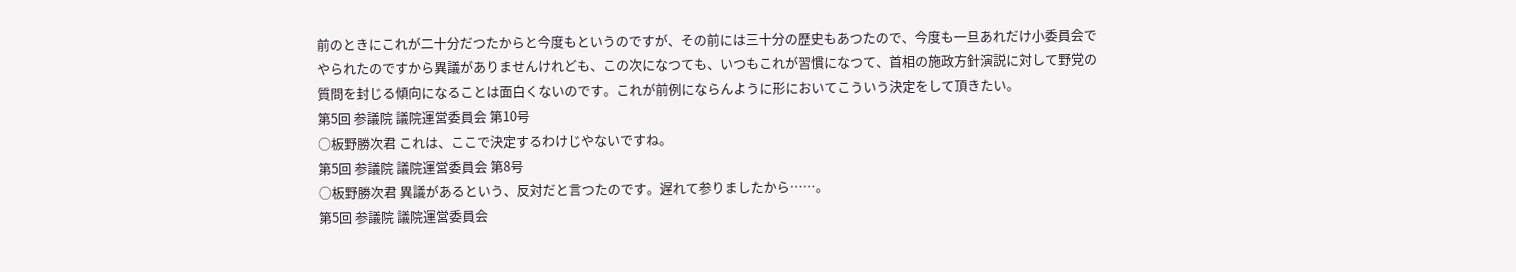前のときにこれが二十分だつたからと今度もというのですが、その前には三十分の歴史もあつたので、今度も一旦あれだけ小委員会でやられたのですから異議がありませんけれども、この次になつても、いつもこれが習慣になつて、首相の施政方針演説に対して野党の質問を封じる傾向になることは面白くないのです。これが前例にならんように形においてこういう決定をして頂きたい。
第5回 参議院 議院運営委員会 第10号
○板野勝次君 これは、ここで決定するわけじやないですね。
第5回 参議院 議院運営委員会 第8号
○板野勝次君 異議があるという、反対だと言つたのです。遅れて参りましたから……。
第5回 参議院 議院運営委員会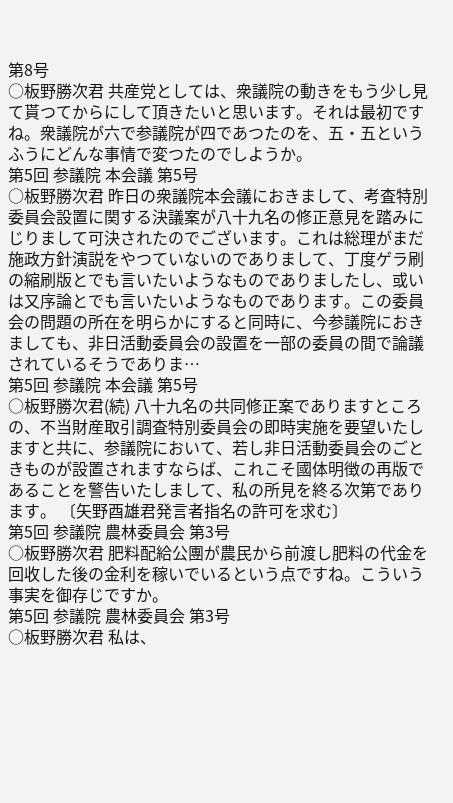第8号
○板野勝次君 共産党としては、衆議院の動きをもう少し見て貰つてからにして頂きたいと思います。それは最初ですね。衆議院が六で参議院が四であつたのを、五・五というふうにどんな事情で変つたのでしようか。
第5回 参議院 本会議 第5号
○板野勝次君 昨日の衆議院本会議におきまして、考査特別委員会設置に関する決議案が八十九名の修正意見を踏みにじりまして可決されたのでございます。これは総理がまだ施政方針演説をやつていないのでありまして、丁度ゲラ刷の縮刷版とでも言いたいようなものでありましたし、或いは又序論とでも言いたいようなものであります。この委員会の問題の所在を明らかにすると同時に、今参議院におきましても、非日活動委員会の設置を一部の委員の間で論議されているそうでありま…
第5回 参議院 本会議 第5号
○板野勝次君(続) 八十九名の共同修正案でありますところの、不当財産取引調査特別委員会の即時実施を要望いたしますと共に、参議院において、若し非日活動委員会のごときものが設置されますならば、これこそ國体明徴の再版であることを警告いたしまして、私の所見を終る次第であります。 〔矢野酉雄君発言者指名の許可を求む〕
第5回 参議院 農林委員会 第3号
○板野勝次君 肥料配給公團が農民から前渡し肥料の代金を回收した後の金利を稼いでいるという点ですね。こういう事実を御存じですか。
第5回 参議院 農林委員会 第3号
○板野勝次君 私は、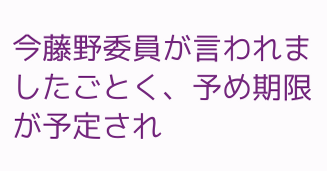今藤野委員が言われましたごとく、予め期限が予定され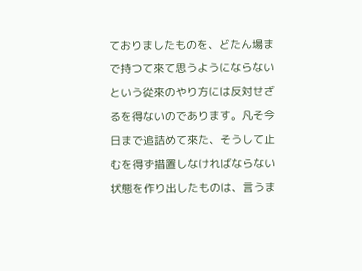ておりましたものを、どたん場まで持つて來て思うようにならないという從來のやり方には反対せざるを得ないのであります。凡そ今日まで追詰めて來た、そうして止むを得ず措置しなければならない状態を作り出したものは、言うま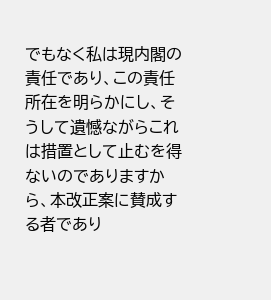でもなく私は現内閣の責任であり、この責任所在を明らかにし、そうして遺憾ながらこれは措置として止むを得ないのでありますから、本改正案に賛成する者であり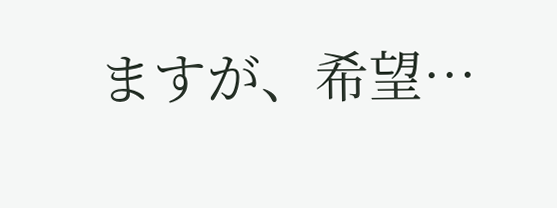ますが、希望…